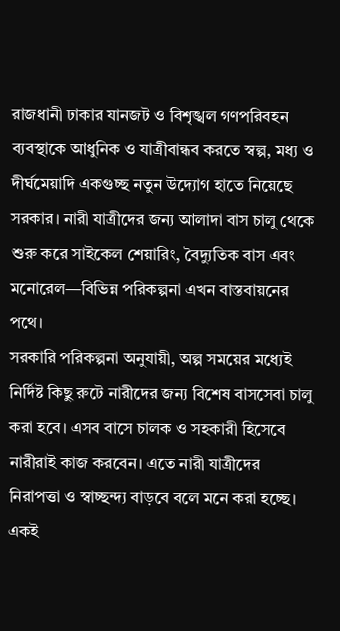রাজধানী ঢাকার যানজট ও বিশৃঙ্খল গণপরিবহন ব্যবস্থাকে আধুনিক ও যাত্রীবান্ধব করতে স্বল্প, মধ্য ও দীর্ঘমেয়াদি একগুচ্ছ নতুন উদ্যোগ হাতে নিয়েছে সরকার। নারী যাত্রীদের জন্য আলাদা বাস চালু থেকে শুরু করে সাইকেল শেয়ারিং, বৈদ্যুতিক বাস এবং মনোরেল—বিভিন্ন পরিকল্পনা এখন বাস্তবায়নের পথে।
সরকারি পরিকল্পনা অনুযায়ী, অল্প সময়ের মধ্যেই নির্দিষ্ট কিছু রুটে নারীদের জন্য বিশেষ বাসসেবা চালু করা হবে। এসব বাসে চালক ও সহকারী হিসেবে নারীরাই কাজ করবেন। এতে নারী যাত্রীদের নিরাপত্তা ও স্বাচ্ছন্দ্য বাড়বে বলে মনে করা হচ্ছে। একই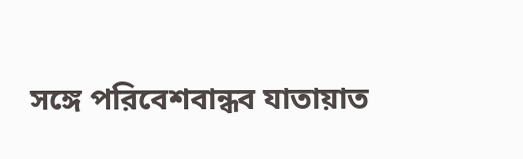সঙ্গে পরিবেশবান্ধব যাতায়াত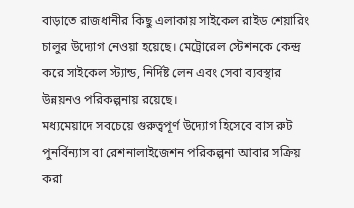বাড়াতে রাজধানীর কিছু এলাকায় সাইকেল রাইড শেয়ারিং চালুর উদ্যোগ নেওয়া হয়েছে। মেট্রোরেল স্টেশনকে কেন্দ্র করে সাইকেল স্ট্যান্ড, নির্দিষ্ট লেন এবং সেবা ব্যবস্থার উন্নয়নও পরিকল্পনায় রয়েছে।
মধ্যমেয়াদে সবচেয়ে গুরুত্বপূর্ণ উদ্যোগ হিসেবে বাস রুট পুনর্বিন্যাস বা রেশনালাইজেশন পরিকল্পনা আবার সক্রিয় করা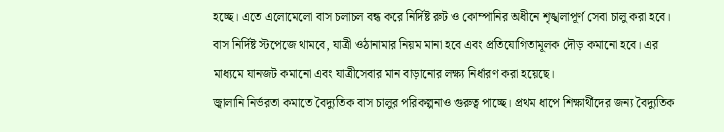হচ্ছে। এতে এলোমেলো বাস চলাচল বন্ধ করে নির্দিষ্ট রুট ও কোম্পানির অধীনে শৃঙ্খলাপূর্ণ সেবা চালু করা হবে। বাস নির্দিষ্ট স্টপেজে থামবে, যাত্রী ওঠানামার নিয়ম মানা হবে এবং প্রতিযোগিতামূলক দৌড় কমানো হবে। এর মাধ্যমে যানজট কমানো এবং যাত্রীসেবার মান বাড়ানোর লক্ষ্য নির্ধারণ করা হয়েছে।
জ্বালানি নির্ভরতা কমাতে বৈদ্যুতিক বাস চালুর পরিকল্পনাও গুরুত্ব পাচ্ছে। প্রথম ধাপে শিক্ষার্থীদের জন্য বৈদ্যুতিক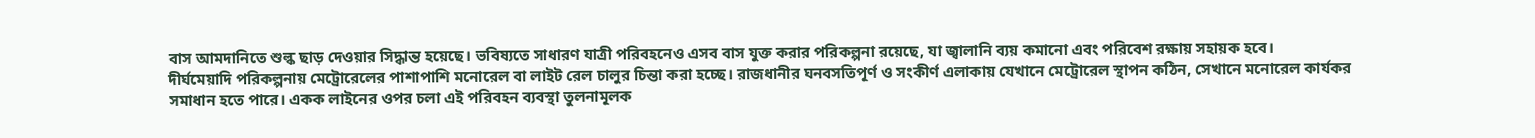বাস আমদানিতে শুল্ক ছাড় দেওয়ার সিদ্ধান্ত হয়েছে। ভবিষ্যতে সাধারণ যাত্রী পরিবহনেও এসব বাস যুক্ত করার পরিকল্পনা রয়েছে, যা জ্বালানি ব্যয় কমানো এবং পরিবেশ রক্ষায় সহায়ক হবে।
দীর্ঘমেয়াদি পরিকল্পনায় মেট্রোরেলের পাশাপাশি মনোরেল বা লাইট রেল চালুর চিন্তা করা হচ্ছে। রাজধানীর ঘনবসতিপূর্ণ ও সংকীর্ণ এলাকায় যেখানে মেট্রোরেল স্থাপন কঠিন, সেখানে মনোরেল কার্যকর সমাধান হতে পারে। একক লাইনের ওপর চলা এই পরিবহন ব্যবস্থা তুলনামূলক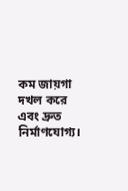কম জায়গা দখল করে এবং দ্রুত নির্মাণযোগ্য।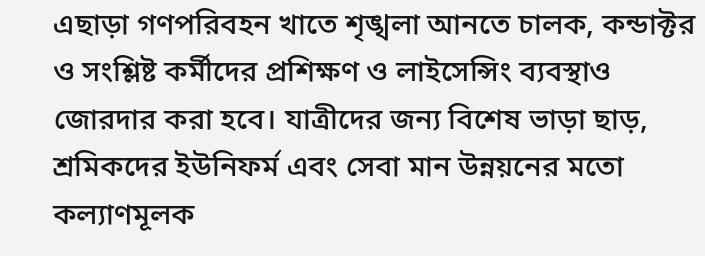এছাড়া গণপরিবহন খাতে শৃঙ্খলা আনতে চালক, কন্ডাক্টর ও সংশ্লিষ্ট কর্মীদের প্রশিক্ষণ ও লাইসেন্সিং ব্যবস্থাও জোরদার করা হবে। যাত্রীদের জন্য বিশেষ ভাড়া ছাড়, শ্রমিকদের ইউনিফর্ম এবং সেবা মান উন্নয়নের মতো কল্যাণমূলক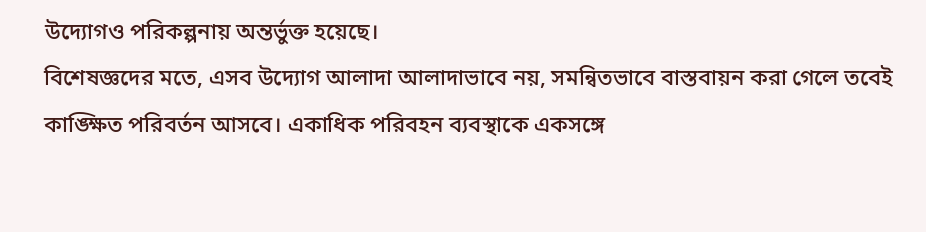উদ্যোগও পরিকল্পনায় অন্তর্ভুক্ত হয়েছে।
বিশেষজ্ঞদের মতে, এসব উদ্যোগ আলাদা আলাদাভাবে নয়, সমন্বিতভাবে বাস্তবায়ন করা গেলে তবেই কাঙ্ক্ষিত পরিবর্তন আসবে। একাধিক পরিবহন ব্যবস্থাকে একসঙ্গে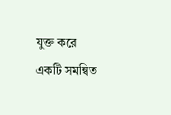যুক্ত করে একটি সমন্বিত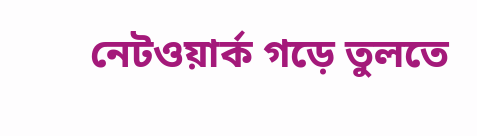নেটওয়ার্ক গড়ে তুলতে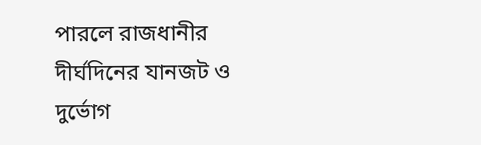পারলে রাজধানীর দীর্ঘদিনের যানজট ও দুর্ভোগ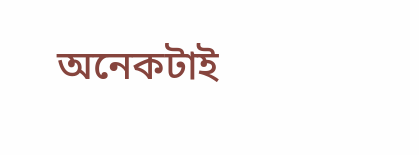অনেকটাই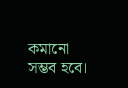কমানো সম্ভব হবে।